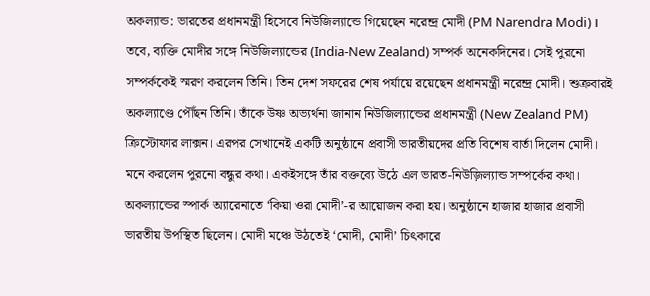অকল্যান্ড: ভারতের প্রধানমন্ত্রী হিসেবে নিউজিল্যান্ডে গিয়েছেন নরেন্দ্র মোদী (PM Narendra Modi)। তবে, ব্যক্তি মোদীর সঙ্গে নিউজিল্যান্ডের (India-New Zealand) সম্পর্ক অনেকদিনের। সেই পুরনো সম্পর্ককেই স্মরণ করলেন তিনি। তিন দেশ সফরের শেষ পর্যায়ে রয়েছেন প্রধানমন্ত্রী নরেন্দ্র মোদী। শুক্রবারই অকল্যাণ্ডে পৌঁছন তিনি। তাঁকে উষ্ণ অভ্যর্থনা জানান নিউজিল্যান্ডের প্রধানমন্ত্রী (New Zealand PM) ক্রিস্টোফার লাক্সন। এরপর সেখানেই একটি অনুষ্ঠানে প্রবাসী ভারতীয়দের প্রতি বিশেষ বার্তা দিলেন মোদী। মনে করলেন পুরনো বন্ধুর কথা। একইসঙ্গে তাঁর বক্তব্যে উঠে এল ভারত-নিউজ়িল্যান্ড সম্পর্কের কথা।
অকল্যান্ডের স্পার্ক অ্যারেনাতে ‘কিয়া ওরা মোদী’-র আয়োজন করা হয়। অনুষ্ঠানে হাজার হাজার প্রবাসী ভারতীয় উপস্থিত ছিলেন। মোদী মঞ্চে উঠতেই ‘মোদী, মোদী’ চিৎকারে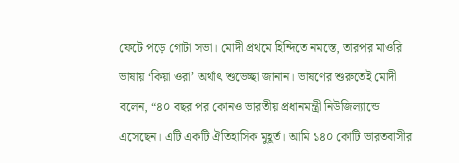ফেটে পড়ে গোটা সভা। মোদী প্রথমে হিন্দিতে নমস্তে, তারপর মাওরি ভাষায় ‘কিয়া ওরা’ অর্থাৎ শুভেচ্ছা জানান। ভাষণের শুরুতেই মোদী বলেন, “৪০ বছর পর কোনও ভারতীয় প্রধানমন্ত্রী নিউজিল্যান্ডে এসেছেন। এটি একটি ঐতিহাসিক মুহূর্ত। আমি ১৪০ কোটি ভারতবাসীর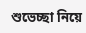শুভেচ্ছা নিয়ে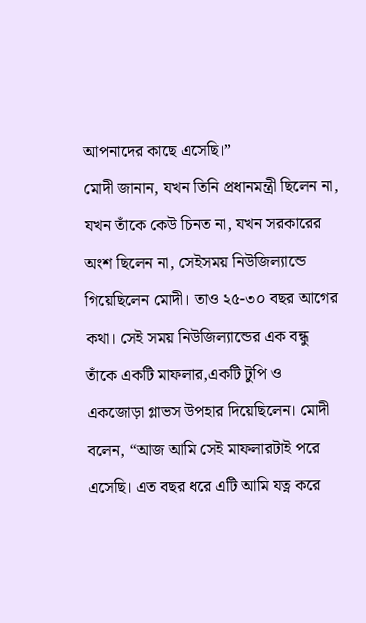আপনাদের কাছে এসেছি।”
মোদী জানান, যখন তিনি প্রধানমন্ত্রী ছিলেন না, যখন তাঁকে কেউ চিনত না, যখন সরকারের অংশ ছিলেন না, সেইসময় নিউজিল্যান্ডে গিয়েছিলেন মোদী। তাও ২৫-৩০ বছর আগের কথা। সেই সময় নিউজিল্যান্ডের এক বন্ধু তাঁকে একটি মাফলার,একটি টুপি ও একজোড়া গ্লাভস উপহার দিয়েছিলেন। মোদী বলেন, “আজ আমি সেই মাফলারটাই পরে এসেছি। এত বছর ধরে এটি আমি যত্ন করে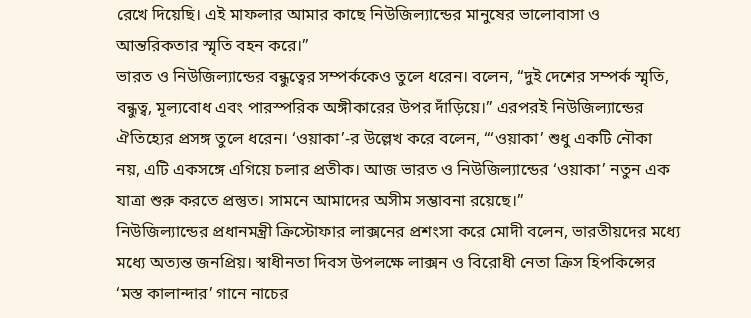রেখে দিয়েছি। এই মাফলার আমার কাছে নিউজিল্যান্ডের মানুষের ভালোবাসা ও আন্তরিকতার স্মৃতি বহন করে।”
ভারত ও নিউজিল্যান্ডের বন্ধুত্বের সম্পর্ককেও তুলে ধরেন। বলেন, “দুই দেশের সম্পর্ক স্মৃতি, বন্ধুত্ব, মূল্যবোধ এবং পারস্পরিক অঙ্গীকারের উপর দাঁড়িয়ে।” এরপরই নিউজিল্যান্ডের ঐতিহ্যের প্রসঙ্গ তুলে ধরেন। ‘ওয়াকা’-র উল্লেখ করে বলেন, “‘ওয়াকা’ শুধু একটি নৌকা নয়, এটি একসঙ্গে এগিয়ে চলার প্রতীক। আজ ভারত ও নিউজিল্যান্ডের ‘ওয়াকা’ নতুন এক যাত্রা শুরু করতে প্রস্তুত। সামনে আমাদের অসীম সম্ভাবনা রয়েছে।”
নিউজিল্যান্ডের প্রধানমন্ত্রী ক্রিস্টোফার লাক্সনের প্রশংসা করে মোদী বলেন, ভারতীয়দের মধ্যে মধ্যে অত্যন্ত জনপ্রিয়। স্বাধীনতা দিবস উপলক্ষে লাক্সন ও বিরোধী নেতা ক্রিস হিপকিন্সের ‘মস্ত কালান্দার’ গানে নাচের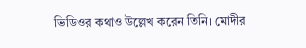ভিডিওর কথাও উল্লেখ করেন তিনি। মোদীর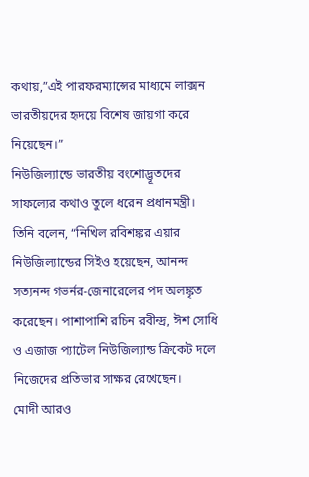কথায়,”এই পারফরম্যান্সের মাধ্যমে লাক্সন ভারতীয়দের হৃদয়ে বিশেষ জায়গা করে নিয়েছেন।”
নিউজিল্যান্ডে ভারতীয় বংশোদ্ভূতদের সাফল্যের কথাও তুলে ধরেন প্রধানমন্ত্রী। তিনি বলেন, “নিখিল রবিশঙ্কর এয়ার নিউজিল্যান্ডের সিইও হয়েছেন, আনন্দ সত্যনন্দ গভর্নর-জেনারেলের পদ অলঙ্কৃত করেছেন। পাশাপাশি রচিন রবীন্দ্র, ঈশ সোধি ও এজাজ প্যাটেল নিউজিল্যান্ড ক্রিকেট দলে নিজেদের প্রতিভার সাক্ষর রেখেছেন।
মোদী আরও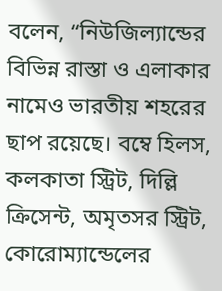বলেন, “নিউজিল্যান্ডের বিভিন্ন রাস্তা ও এলাকার নামেও ভারতীয় শহরের ছাপ রয়েছে। বম্বে হিলস, কলকাতা স্ট্রিট, দিল্লি ক্রিসেন্ট, অমৃতসর স্ট্রিট, কোরোম্যান্ডেলের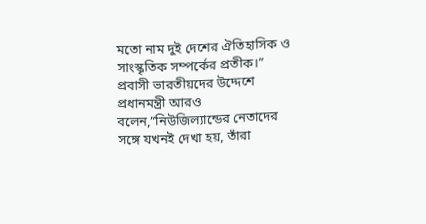মতো নাম দুই দেশের ঐতিহাসিক ও সাংস্কৃতিক সম্পর্কের প্রতীক।”
প্রবাসী ভারতীয়দের উদ্দেশে প্রধানমন্ত্রী আরও বলেন,”নিউজিল্যান্ডের নেতাদের সঙ্গে যখনই দেখা হয়, তাঁরা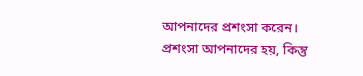আপনাদের প্রশংসা করেন। প্রশংসা আপনাদের হয়, কিন্তু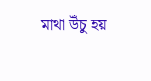মাথা উঁচু হয়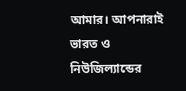আমার। আপনারাই ভারত ও নিউজিল্যান্ডের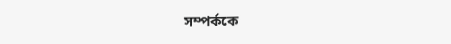সম্পর্ককে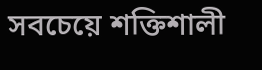সবচেয়ে শক্তিশালী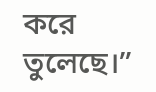করে তুলেছে।”